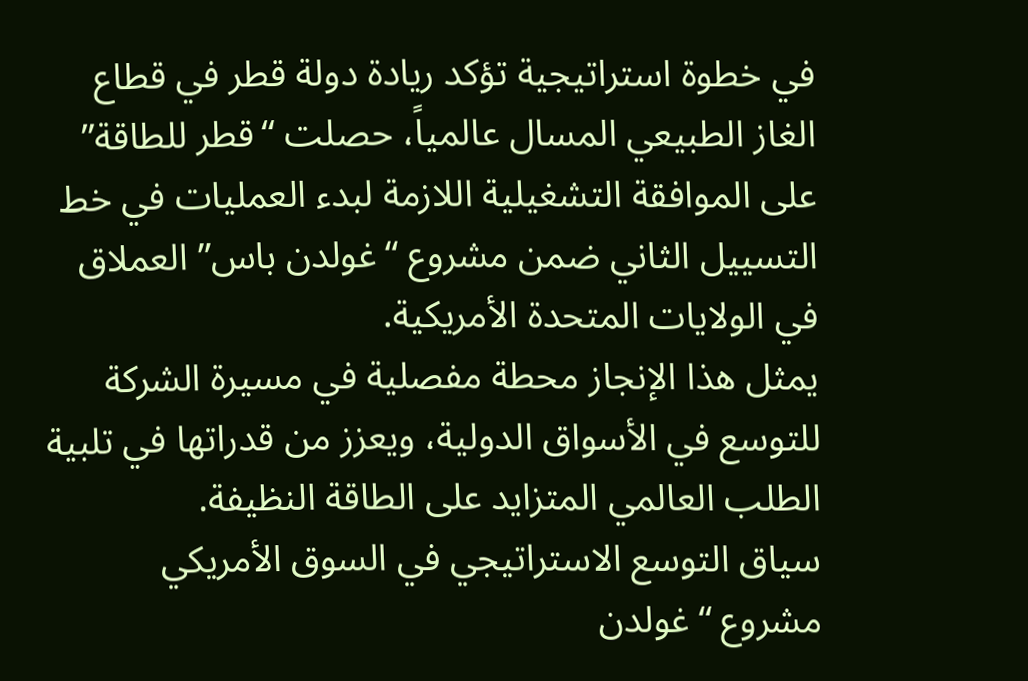في خطوة استراتيجية تؤكد ريادة دولة قطر في قطاع الغاز الطبيعي المسال عالمياً، حصلت “قطر للطاقة” على الموافقة التشغيلية اللازمة لبدء العمليات في خط التسييل الثاني ضمن مشروع “غولدن باس” العملاق في الولايات المتحدة الأمريكية.
يمثل هذا الإنجاز محطة مفصلية في مسيرة الشركة للتوسع في الأسواق الدولية، ويعزز من قدراتها في تلبية الطلب العالمي المتزايد على الطاقة النظيفة.
سياق التوسع الاستراتيجي في السوق الأمريكي
مشروع “غولدن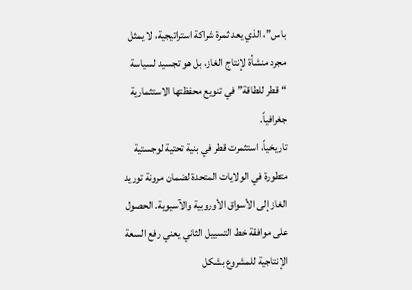باس”، الذي يعد ثمرة شراكة استراتيجية، لا يمثل مجرد منشأة لإنتاج الغاز، بل هو تجسيد لسياسة “قطر للطاقة” في تنويع محفظتها الاستثمارية جغرافياً.
تاريخياً، استثمرت قطر في بنية تحتية لوجستية متطورة في الولايات المتحدة لضمان مرونة توريد الغاز إلى الأسواق الأوروبية والآسيوية. الحصول على موافقة خط التسييل الثاني يعني رفع السعة الإنتاجية للمشروع بشكل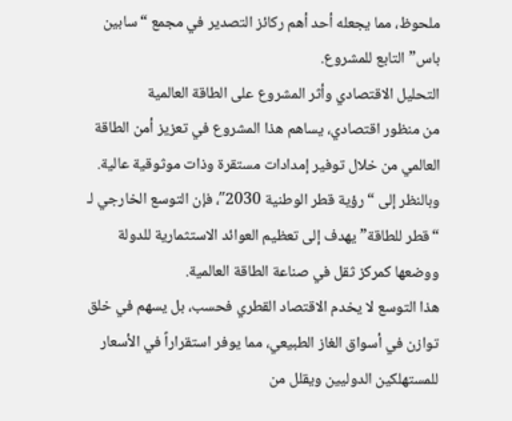ملحوظ، مما يجعله أحد أهم ركائز التصدير في مجمع “سابين باس” التابع للمشروع.
التحليل الاقتصادي وأثر المشروع على الطاقة العالمية
من منظور اقتصادي، يساهم هذا المشروع في تعزيز أمن الطاقة العالمي من خلال توفير إمدادات مستقرة وذات موثوقية عالية. وبالنظر إلى “رؤية قطر الوطنية 2030″، فإن التوسع الخارجي لـ “قطر للطاقة” يهدف إلى تعظيم العوائد الاستثمارية للدولة ووضعها كمركز ثقل في صناعة الطاقة العالمية.
هذا التوسع لا يخدم الاقتصاد القطري فحسب، بل يسهم في خلق توازن في أسواق الغاز الطبيعي، مما يوفر استقراراً في الأسعار للمستهلكين الدوليين ويقلل من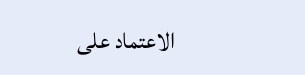الاعتماد على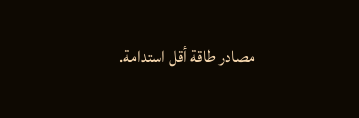مصادر طاقة أقل استدامة.